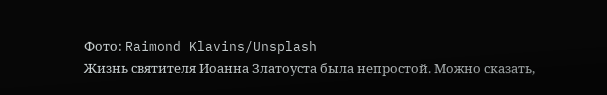Фото: Raimond Klavins/Unsplash
Жизнь святителя Иоанна Златоуста была непростой. Можно сказать,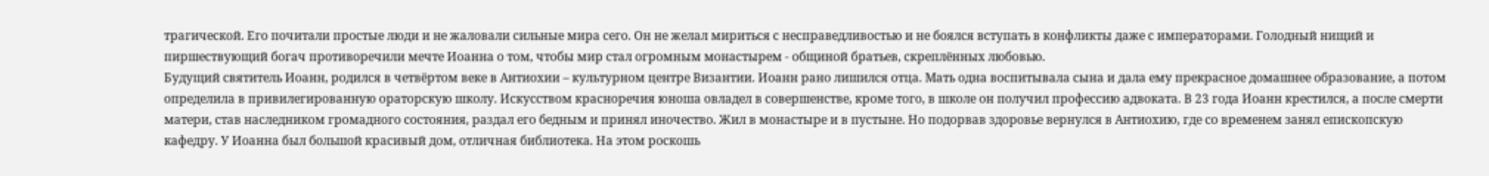трагической. Его почитали простые люди и не жаловали сильные мира сего. Он не желал мириться с несправедливостью и не боялся вступать в конфликты даже с императорами. Голодный нищий и пиршествующий богач противоречили мечте Иоанна о том, чтобы мир стал огромным монастырем - общиной братьев, скреплённых любовью.
Будущий святитель Иоанн, родился в четвёртом веке в Антиохии – культурном центре Византии. Иоанн рано лишился отца. Мать одна воспитывала сына и дала ему прекрасное домашнее образование, а потом определила в привилегированную ораторскую школу. Искусством красноречия юноша овладел в совершенстве, кроме того, в школе он получил профессию адвоката. В 23 года Иоанн крестился, а после смерти матери, став наследником громадного состояния, раздал его бедным и принял иночество. Жил в монастыре и в пустыне. Но подорвав здоровье вернулся в Антиохию, где со временем занял епископскую кафедру. У Иоанна был большой красивый дом, отличная библиотека. На этом роскошь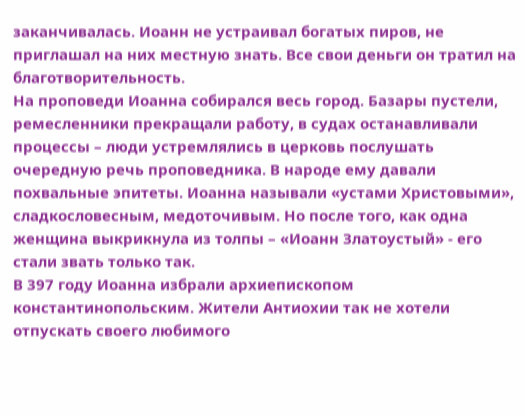заканчивалась. Иоанн не устраивал богатых пиров, не приглашал на них местную знать. Все свои деньги он тратил на благотворительность.
На проповеди Иоанна собирался весь город. Базары пустели, ремесленники прекращали работу, в судах останавливали процессы – люди устремлялись в церковь послушать очередную речь проповедника. В народе ему давали похвальные эпитеты. Иоанна называли «устами Христовыми», сладкословесным, медоточивым. Но после того, как одна женщина выкрикнула из толпы – «Иоанн Златоустый» - его стали звать только так.
В 397 году Иоанна избрали архиепископом константинопольским. Жители Антиохии так не хотели отпускать своего любимого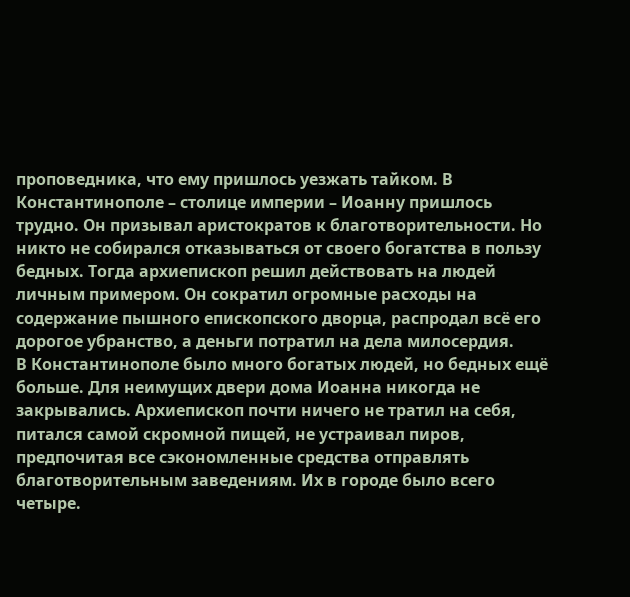проповедника, что ему пришлось уезжать тайком. В Константинополе – столице империи – Иоанну пришлось трудно. Он призывал аристократов к благотворительности. Но никто не собирался отказываться от своего богатства в пользу бедных. Тогда архиепископ решил действовать на людей личным примером. Он сократил огромные расходы на содержание пышного епископского дворца, распродал всё его дорогое убранство, а деньги потратил на дела милосердия.
В Константинополе было много богатых людей, но бедных ещё больше. Для неимущих двери дома Иоанна никогда не закрывались. Архиепископ почти ничего не тратил на себя, питался самой скромной пищей, не устраивал пиров, предпочитая все сэкономленные средства отправлять благотворительным заведениям. Их в городе было всего четыре.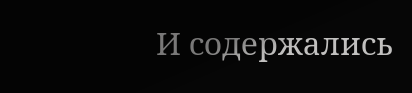И содержались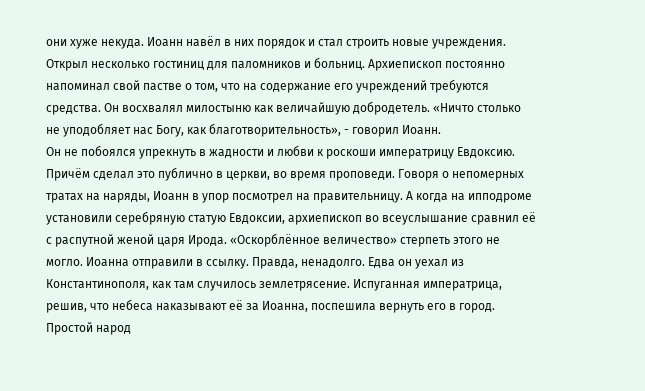они хуже некуда. Иоанн навёл в них порядок и стал строить новые учреждения. Открыл несколько гостиниц для паломников и больниц. Архиепископ постоянно напоминал свой пастве о том, что на содержание его учреждений требуются средства. Он восхвалял милостыню как величайшую добродетель. «Ничто столько не уподобляет нас Богу, как благотворительность», - говорил Иоанн.
Он не побоялся упрекнуть в жадности и любви к роскоши императрицу Евдоксию. Причём сделал это публично в церкви, во время проповеди. Говоря о непомерных тратах на наряды, Иоанн в упор посмотрел на правительницу. А когда на ипподроме установили серебряную статую Евдоксии, архиепископ во всеуслышание сравнил её с распутной женой царя Ирода. «Оскорблённое величество» стерпеть этого не могло. Иоанна отправили в ссылку. Правда, ненадолго. Едва он уехал из Константинополя, как там случилось землетрясение. Испуганная императрица, решив, что небеса наказывают её за Иоанна, поспешила вернуть его в город. Простой народ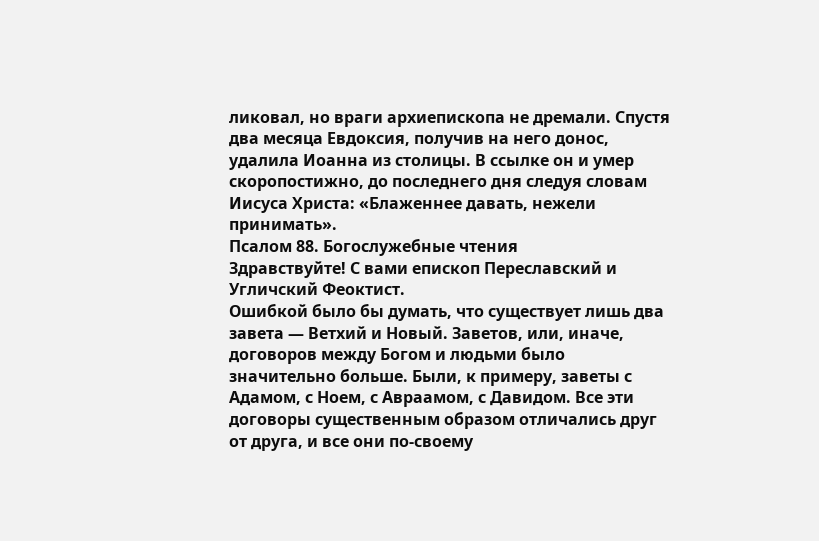ликовал, но враги архиепископа не дремали. Спустя два месяца Евдоксия, получив на него донос, удалила Иоанна из столицы. В ссылке он и умер скоропостижно, до последнего дня следуя словам Иисуса Христа: «Блаженнее давать, нежели принимать».
Псалом 88. Богослужебные чтения
Здравствуйте! С вами епископ Переславский и Угличский Феоктист.
Ошибкой было бы думать, что существует лишь два завета — Ветхий и Новый. Заветов, или, иначе, договоров между Богом и людьми было значительно больше. Были, к примеру, заветы с Адамом, с Ноем, с Авраамом, с Давидом. Все эти договоры существенным образом отличались друг от друга, и все они по-своему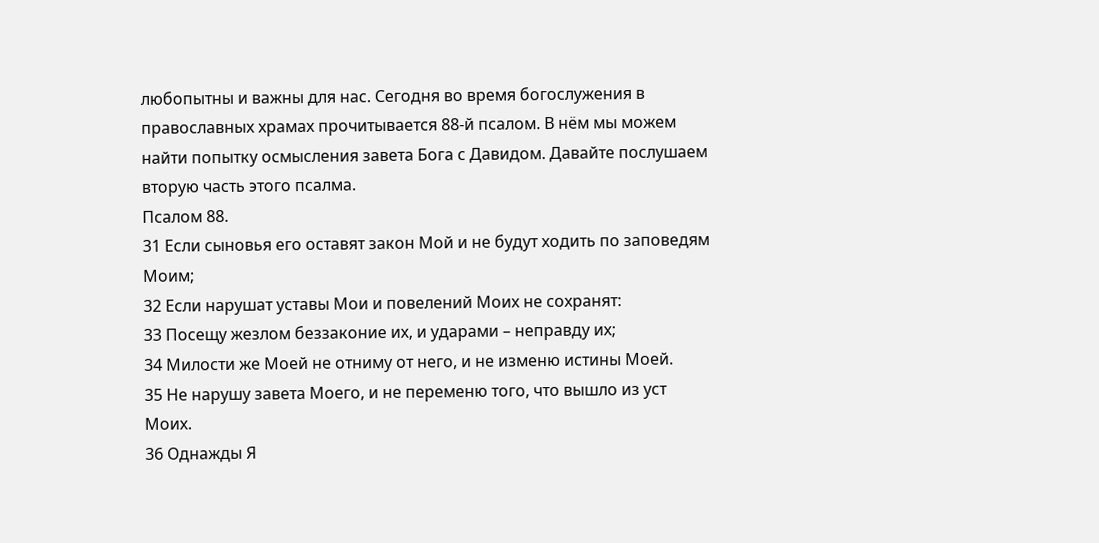любопытны и важны для нас. Сегодня во время богослужения в православных храмах прочитывается 88-й псалом. В нём мы можем найти попытку осмысления завета Бога с Давидом. Давайте послушаем вторую часть этого псалма.
Псалом 88.
31 Если сыновья его оставят закон Мой и не будут ходить по заповедям Моим;
32 Если нарушат уставы Мои и повелений Моих не сохранят:
33 Посещу жезлом беззаконие их, и ударами – неправду их;
34 Милости же Моей не отниму от него, и не изменю истины Моей.
35 Не нарушу завета Моего, и не переменю того, что вышло из уст Моих.
36 Однажды Я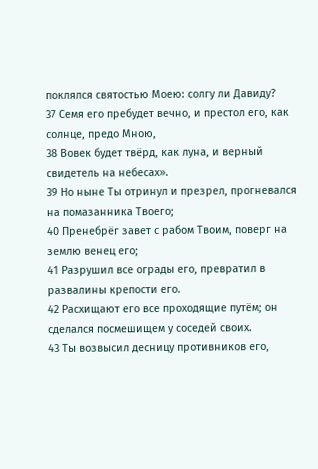поклялся святостью Моею: солгу ли Давиду?
37 Семя его пребудет вечно, и престол его, как солнце, предо Мною,
38 Вовек будет твёрд, как луна, и верный свидетель на небесах».
39 Но ныне Ты отринул и презрел, прогневался на помазанника Твоего;
40 Пренебрёг завет с рабом Твоим, поверг на землю венец его;
41 Разрушил все ограды его, превратил в развалины крепости его.
42 Расхищают его все проходящие путём; он сделался посмешищем у соседей своих.
43 Ты возвысил десницу противников его,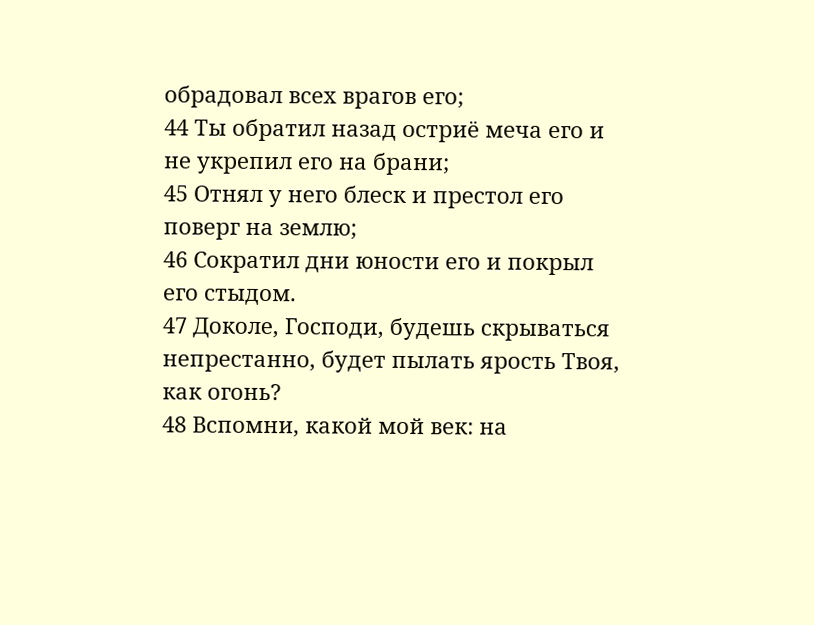обрадовал всех врагов его;
44 Ты обратил назад остриё меча его и не укрепил его на брани;
45 Отнял у него блеск и престол его поверг на землю;
46 Сократил дни юности его и покрыл его стыдом.
47 Доколе, Господи, будешь скрываться непрестанно, будет пылать ярость Твоя, как огонь?
48 Вспомни, какой мой век: на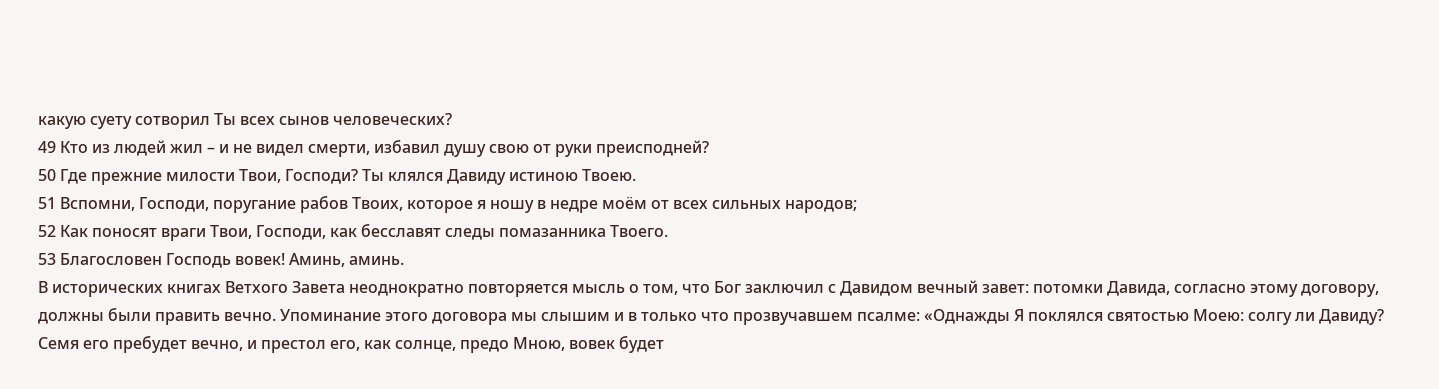какую суету сотворил Ты всех сынов человеческих?
49 Кто из людей жил – и не видел смерти, избавил душу свою от руки преисподней?
50 Где прежние милости Твои, Господи? Ты клялся Давиду истиною Твоею.
51 Вспомни, Господи, поругание рабов Твоих, которое я ношу в недре моём от всех сильных народов;
52 Как поносят враги Твои, Господи, как бесславят следы помазанника Твоего.
53 Благословен Господь вовек! Аминь, аминь.
В исторических книгах Ветхого Завета неоднократно повторяется мысль о том, что Бог заключил с Давидом вечный завет: потомки Давида, согласно этому договору, должны были править вечно. Упоминание этого договора мы слышим и в только что прозвучавшем псалме: «Однажды Я поклялся святостью Моею: солгу ли Давиду? Семя его пребудет вечно, и престол его, как солнце, предо Мною, вовек будет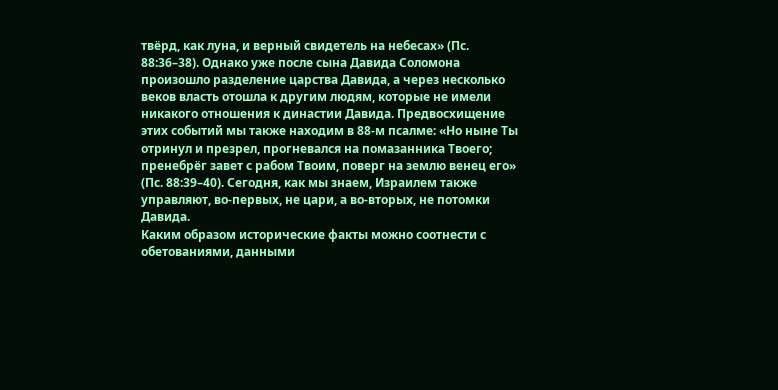твёрд, как луна, и верный свидетель на небесах» (Пс. 88:36–38). Однако уже после сына Давида Соломона произошло разделение царства Давида, а через несколько веков власть отошла к другим людям, которые не имели никакого отношения к династии Давида. Предвосхищение этих событий мы также находим в 88-м псалме: «Но ныне Ты отринул и презрел, прогневался на помазанника Твоего; пренебрёг завет с рабом Твоим, поверг на землю венец его» (Пс. 88:39–40). Сегодня, как мы знаем, Израилем также управляют, во-первых, не цари, а во-вторых, не потомки Давида.
Каким образом исторические факты можно соотнести с обетованиями, данными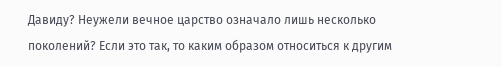Давиду? Неужели вечное царство означало лишь несколько поколений? Если это так, то каким образом относиться к другим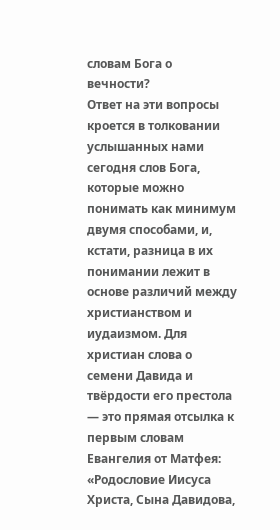словам Бога о вечности?
Ответ на эти вопросы кроется в толковании услышанных нами сегодня слов Бога, которые можно понимать как минимум двумя способами, и, кстати, разница в их понимании лежит в основе различий между христианством и иудаизмом. Для христиан слова о семени Давида и твёрдости его престола — это прямая отсылка к первым словам Евангелия от Матфея: «Родословие Иисуса Христа, Сына Давидова,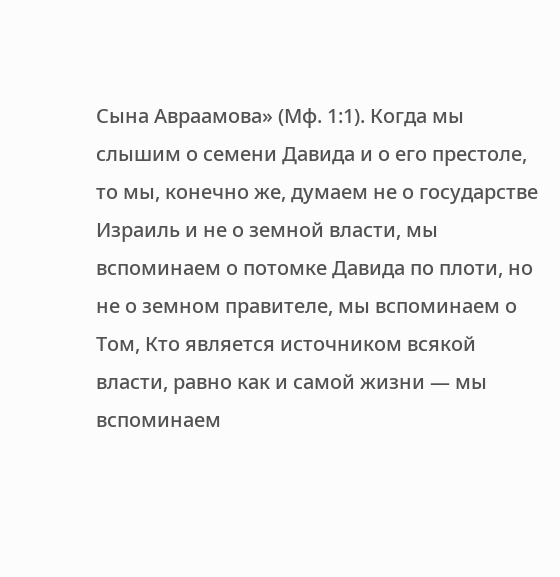Сына Авраамова» (Мф. 1:1). Когда мы слышим о семени Давида и о его престоле, то мы, конечно же, думаем не о государстве Израиль и не о земной власти, мы вспоминаем о потомке Давида по плоти, но не о земном правителе, мы вспоминаем о Том, Кто является источником всякой власти, равно как и самой жизни — мы вспоминаем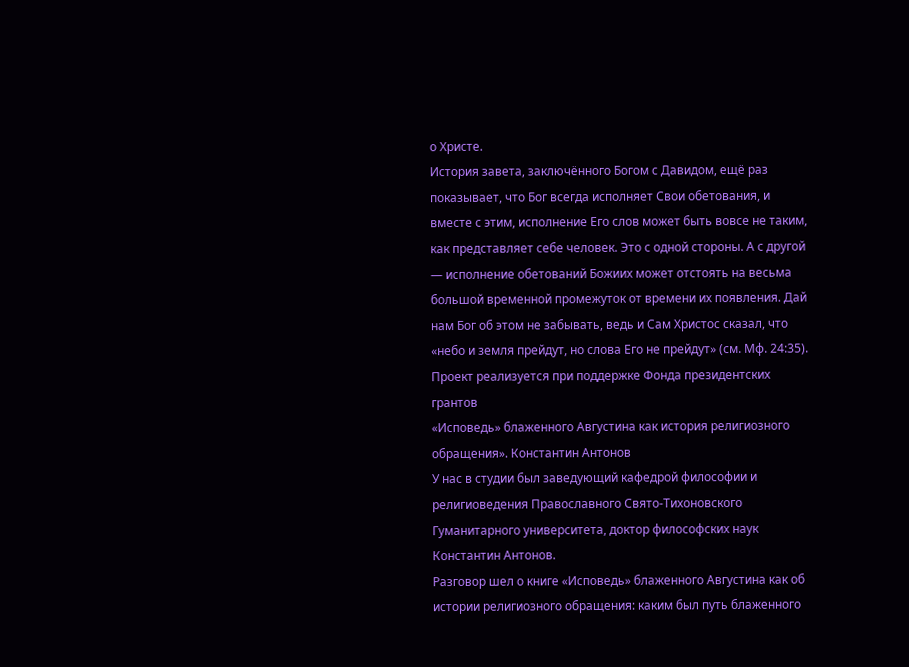о Христе.
История завета, заключённого Богом с Давидом, ещё раз показывает, что Бог всегда исполняет Свои обетования, и вместе с этим, исполнение Его слов может быть вовсе не таким, как представляет себе человек. Это с одной стороны. А с другой — исполнение обетований Божиих может отстоять на весьма большой временной промежуток от времени их появления. Дай нам Бог об этом не забывать, ведь и Сам Христос сказал, что «небо и земля прейдут, но слова Его не прейдут» (см. Мф. 24:35).
Проект реализуется при поддержке Фонда президентских грантов
«Исповедь» блаженного Августина как история религиозного обращения». Константин Антонов
У нас в студии был заведующий кафедрой философии и религиоведения Православного Свято-Тихоновского Гуманитарного университета, доктор философских наук Константин Антонов.
Разговор шел о книге «Исповедь» блаженного Августина как об истории религиозного обращения: каким был путь блаженного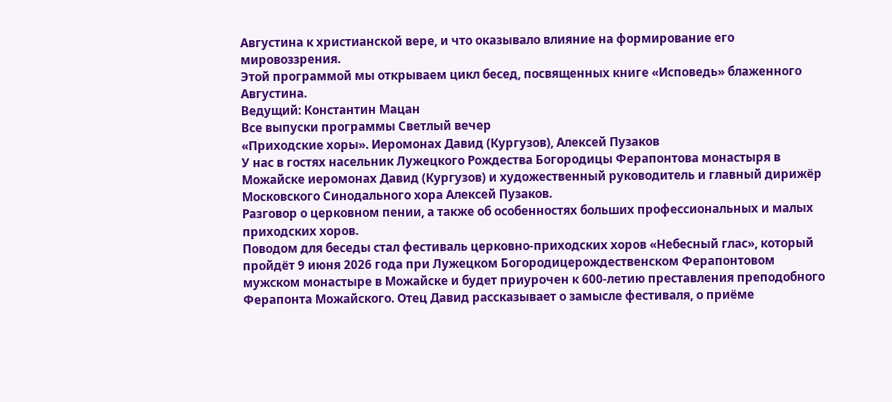Августина к христианской вере, и что оказывало влияние на формирование его мировоззрения.
Этой программой мы открываем цикл бесед, посвященных книге «Исповедь» блаженного Августина.
Ведущий: Константин Мацан
Все выпуски программы Светлый вечер
«Приходские хоры». Иеромонах Давид (Кургузов), Алексей Пузаков
У нас в гостях насельник Лужецкого Рождества Богородицы Ферапонтова монастыря в Можайске иеромонах Давид (Кургузов) и художественный руководитель и главный дирижёр Московского Синодального хора Алексей Пузаков.
Разговор о церковном пении, а также об особенностях больших профессиональных и малых приходских хоров.
Поводом для беседы стал фестиваль церковно-приходских хоров «Небесный глас», который пройдёт 9 июня 2026 года при Лужецком Богородицерождественском Ферапонтовом мужском монастыре в Можайске и будет приурочен к 600-летию преставления преподобного Ферапонта Можайского. Отец Давид рассказывает о замысле фестиваля, о приёме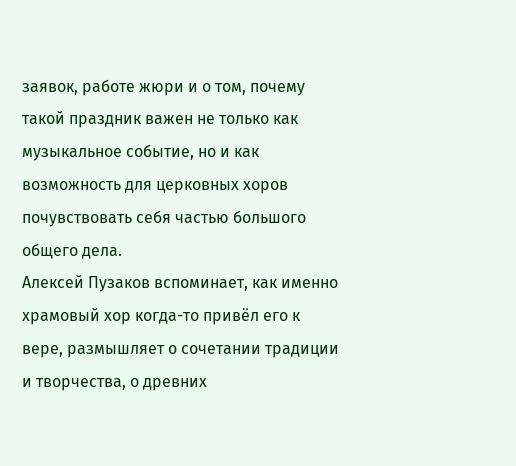заявок, работе жюри и о том, почему такой праздник важен не только как музыкальное событие, но и как возможность для церковных хоров почувствовать себя частью большого общего дела.
Алексей Пузаков вспоминает, как именно храмовый хор когда-то привёл его к вере, размышляет о сочетании традиции и творчества, о древних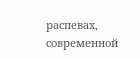распевах, современной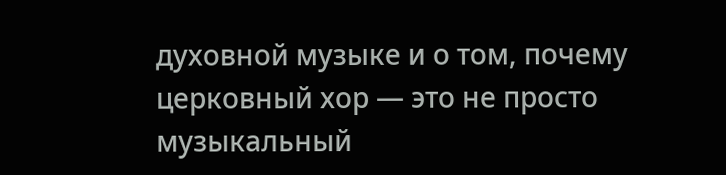духовной музыке и о том, почему церковный хор — это не просто музыкальный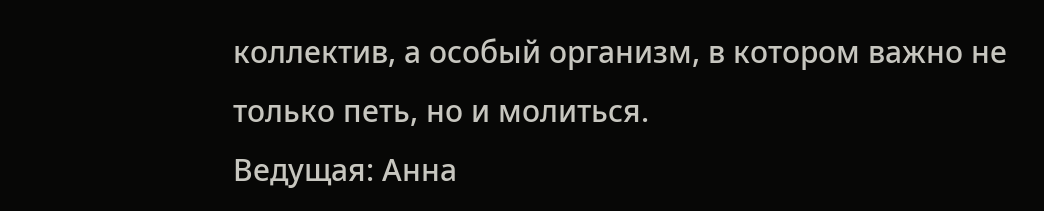коллектив, а особый организм, в котором важно не только петь, но и молиться.
Ведущая: Анна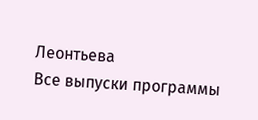Леонтьева
Все выпуски программы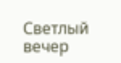Светлый вечер